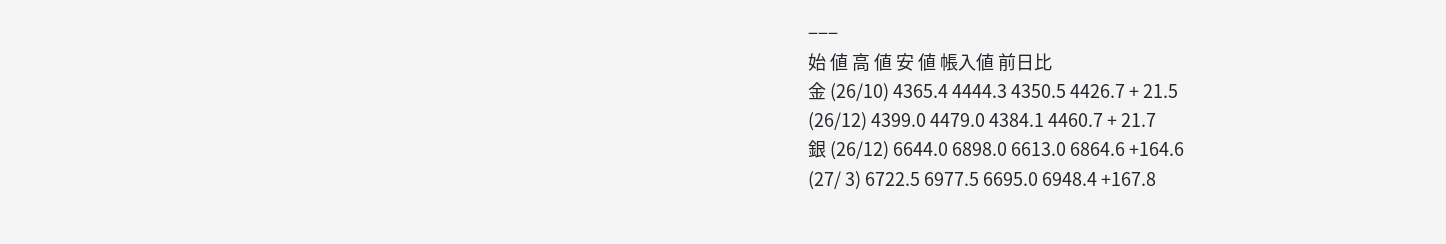−−−
始 値 高 値 安 値 帳入値 前日比
金 (26/10) 4365.4 4444.3 4350.5 4426.7 + 21.5
(26/12) 4399.0 4479.0 4384.1 4460.7 + 21.7
銀 (26/12) 6644.0 6898.0 6613.0 6864.6 +164.6
(27/ 3) 6722.5 6977.5 6695.0 6948.4 +167.8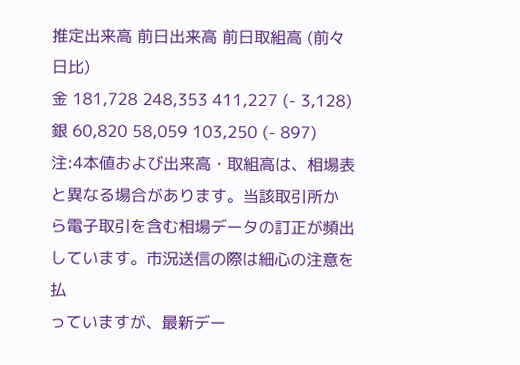推定出来高 前日出来高 前日取組高 (前々日比)
金 181,728 248,353 411,227 (- 3,128)
銀 60,820 58,059 103,250 (- 897)
注:4本値および出来高・取組高は、相場表と異なる場合があります。当該取引所か
ら電子取引を含む相場データの訂正が頻出しています。市況送信の際は細心の注意を払
っていますが、最新デー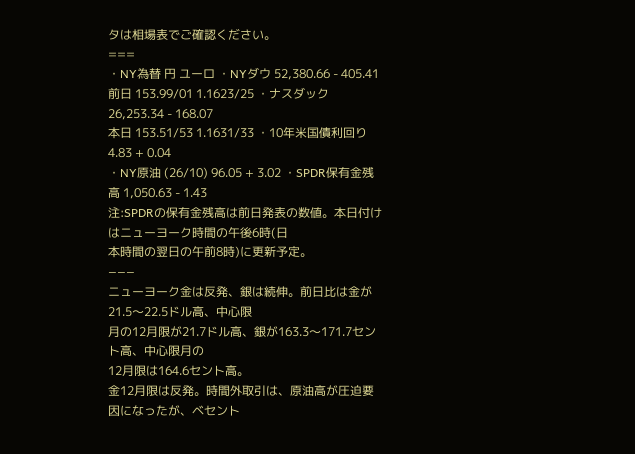タは相場表でご確認ください。
===
・NY為替 円 ユーロ ・NYダウ 52,380.66 - 405.41
前日 153.99/01 1.1623/25 ・ナスダック 26,253.34 - 168.07
本日 153.51/53 1.1631/33 ・10年米国債利回り 4.83 + 0.04
・NY原油 (26/10) 96.05 + 3.02 ・SPDR保有金残高 1,050.63 - 1.43
注:SPDRの保有金残高は前日発表の数値。本日付けはニューヨーク時間の午後6時(日
本時間の翌日の午前8時)に更新予定。
−−−
ニューヨーク金は反発、銀は続伸。前日比は金が21.5〜22.5ドル高、中心限
月の12月限が21.7ドル高、銀が163.3〜171.7セント高、中心限月の
12月限は164.6セント高。
金12月限は反発。時間外取引は、原油高が圧迫要因になったが、ベセント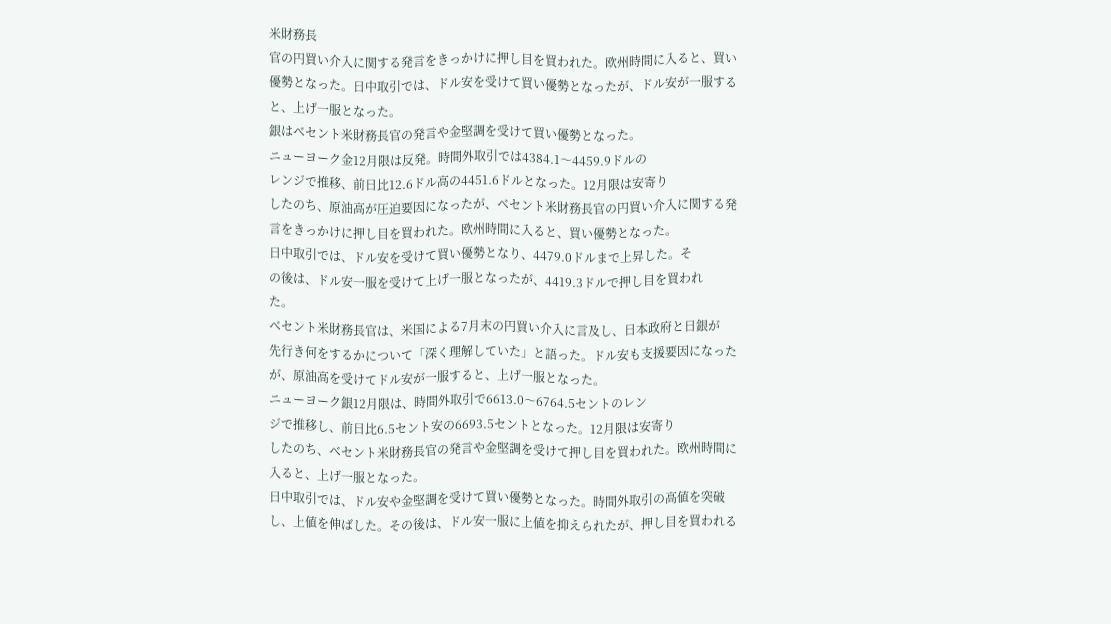米財務長
官の円買い介入に関する発言をきっかけに押し目を買われた。欧州時間に入ると、買い
優勢となった。日中取引では、ドル安を受けて買い優勢となったが、ドル安が一服する
と、上げ一服となった。
銀はベセント米財務長官の発言や金堅調を受けて買い優勢となった。
ニューヨーク金12月限は反発。時間外取引では4384.1〜4459.9ドルの
レンジで推移、前日比12.6ドル高の4451.6ドルとなった。12月限は安寄り
したのち、原油高が圧迫要因になったが、ベセント米財務長官の円買い介入に関する発
言をきっかけに押し目を買われた。欧州時間に入ると、買い優勢となった。
日中取引では、ドル安を受けて買い優勢となり、4479.0ドルまで上昇した。そ
の後は、ドル安一服を受けて上げ一服となったが、4419.3ドルで押し目を買われ
た。
ベセント米財務長官は、米国による7月末の円買い介入に言及し、日本政府と日銀が
先行き何をするかについて「深く理解していた」と語った。ドル安も支援要因になった
が、原油高を受けてドル安が一服すると、上げ一服となった。
ニューヨーク銀12月限は、時間外取引で6613.0〜6764.5セントのレン
ジで推移し、前日比6.5セント安の6693.5セントとなった。12月限は安寄り
したのち、ベセント米財務長官の発言や金堅調を受けて押し目を買われた。欧州時間に
入ると、上げ一服となった。
日中取引では、ドル安や金堅調を受けて買い優勢となった。時間外取引の高値を突破
し、上値を伸ばした。その後は、ドル安一服に上値を抑えられたが、押し目を買われる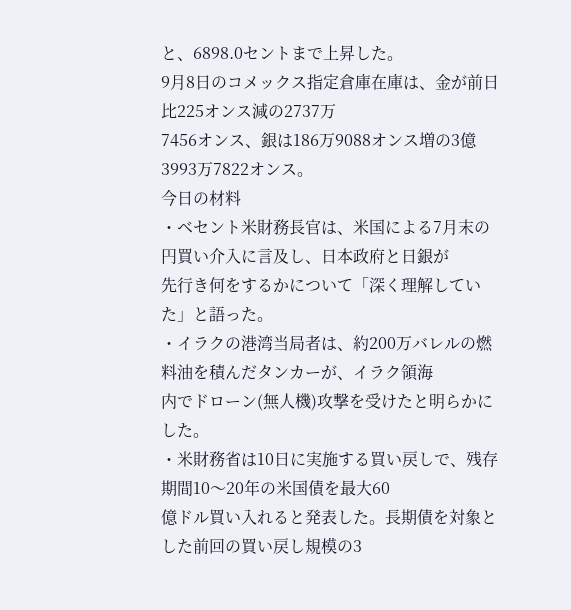と、6898.0セントまで上昇した。
9月8日のコメックス指定倉庫在庫は、金が前日比225オンス減の2737万
7456オンス、銀は186万9088オンス増の3億3993万7822オンス。
今日の材料
・ベセント米財務長官は、米国による7月末の円買い介入に言及し、日本政府と日銀が
先行き何をするかについて「深く理解していた」と語った。
・イラクの港湾当局者は、約200万バレルの燃料油を積んだタンカーが、イラク領海
内でドローン(無人機)攻撃を受けたと明らかにした。
・米財務省は10日に実施する買い戻しで、残存期間10〜20年の米国債を最大60
億ドル買い入れると発表した。長期債を対象とした前回の買い戻し規模の3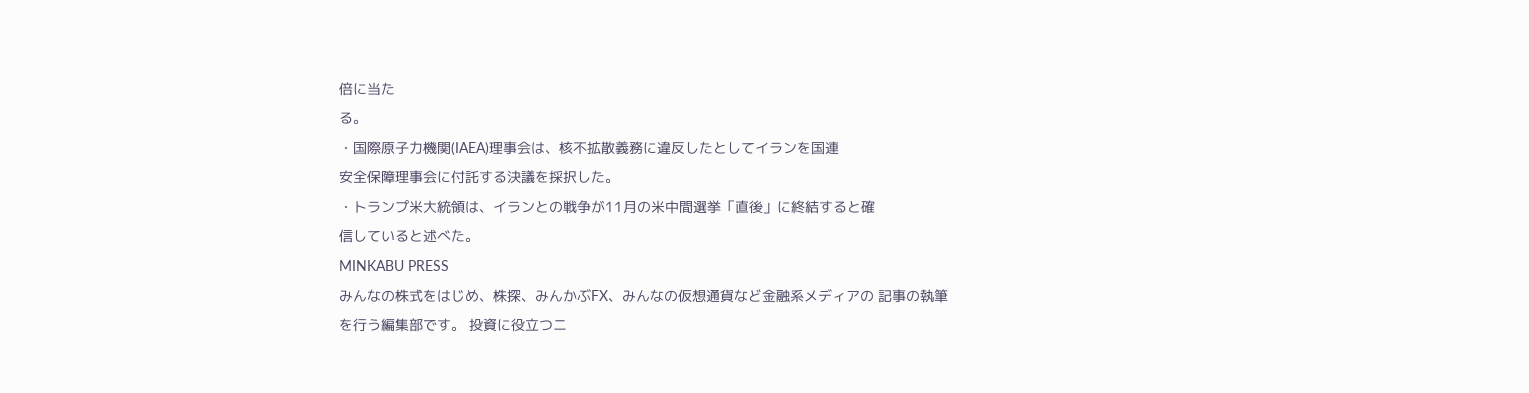倍に当た
る。
・国際原子力機関(IAEA)理事会は、核不拡散義務に違反したとしてイランを国連
安全保障理事会に付託する決議を採択した。
・トランプ米大統領は、イランとの戦争が11月の米中間選挙「直後」に終結すると確
信していると述べた。
MINKABU PRESS
みんなの株式をはじめ、株探、みんかぶFX、みんなの仮想通貨など金融系メディアの 記事の執筆を行う編集部です。 投資に役立つニ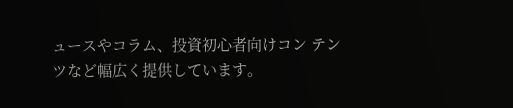ュースやコラム、投資初心者向けコン テンツなど幅広く提供しています。